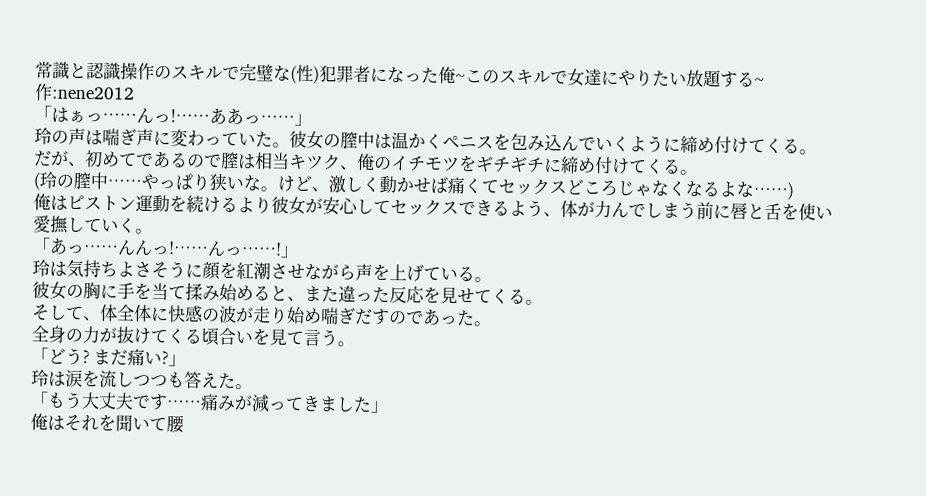常識と認識操作のスキルで完璧な(性)犯罪者になった俺~このスキルで女達にやりたい放題する~ 作:nene2012
「はぁっ……んっ!……ああっ……」
玲の声は喘ぎ声に変わっていた。彼女の膣中は温かくペニスを包み込んでいくように締め付けてくる。
だが、初めてであるので膣は相当キツク、俺のイチモツをギチギチに締め付けてくる。
(玲の膣中……やっぱり狭いな。けど、激しく動かせば痛くてセックスどころじゃなくなるよな……)
俺はピストン運動を続けるより彼女が安心してセックスできるよう、体が力んでしまう前に唇と舌を使い愛撫していく。
「あっ……んんっ!……んっ……!」
玲は気持ちよさそうに顔を紅潮させながら声を上げている。
彼女の胸に手を当て揉み始めると、また違った反応を見せてくる。
そして、体全体に快感の波が走り始め喘ぎだすのであった。
全身の力が抜けてくる頃合いを見て言う。
「どう? まだ痛い?」
玲は涙を流しつつも答えた。
「もう大丈夫です……痛みが減ってきました」
俺はそれを聞いて腰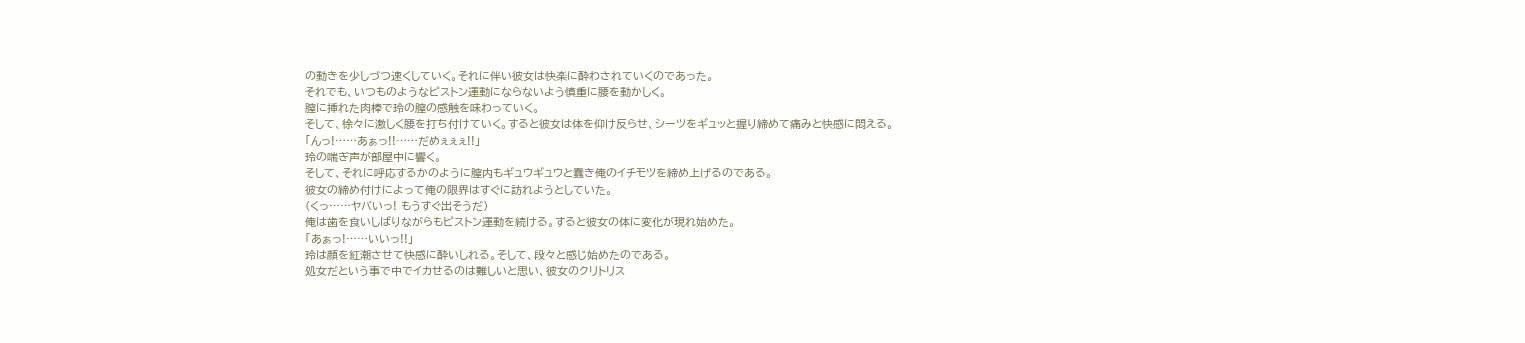の動きを少しづつ速くしていく。それに伴い彼女は快楽に酔わされていくのであった。
それでも、いつものようなピストン運動にならないよう慎重に腰を動かしく。
膣に挿れた肉棒で玲の膣の感触を味わっていく。
そして、徐々に激しく腰を打ち付けていく。すると彼女は体を仰け反らせ、シーツをギュッと握り締めて痛みと快感に悶える。
「んっ!……あぁっ!!……だめぇぇぇ!!」
玲の喘ぎ声が部屋中に響く。
そして、それに呼応するかのように膣内もギュウギュウと蠢き俺のイチモツを締め上げるのである。
彼女の締め付けによって俺の限界はすぐに訪れようとしていた。
(くっ……ヤバいっ! もうすぐ出そうだ)
俺は歯を食いしばりながらもピストン運動を続ける。すると彼女の体に変化が現れ始めた。
「あぁっ!……いいっ!!」
玲は顔を紅潮させて快感に酔いしれる。そして、段々と感じ始めたのである。
処女だという事で中でイカせるのは難しいと思い、彼女のクリトリス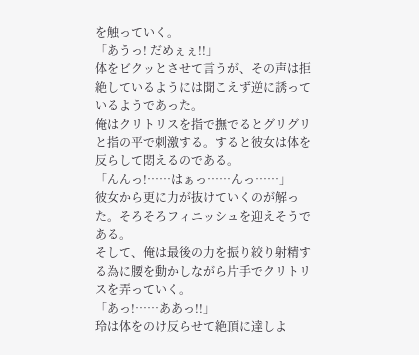を触っていく。
「あうっ! だめぇぇ!!」
体をビクッとさせて言うが、その声は拒絶しているようには聞こえず逆に誘っているようであった。
俺はクリトリスを指で撫でるとグリグリと指の平で刺激する。すると彼女は体を反らして悶えるのである。
「んんっ!……はぁっ……んっ……」
彼女から更に力が抜けていくのが解った。そろそろフィニッシュを迎えそうである。
そして、俺は最後の力を振り絞り射精する為に腰を動かしながら片手でクリトリスを弄っていく。
「あっ!……ああっ!!」
玲は体をのけ反らせて絶頂に達しよ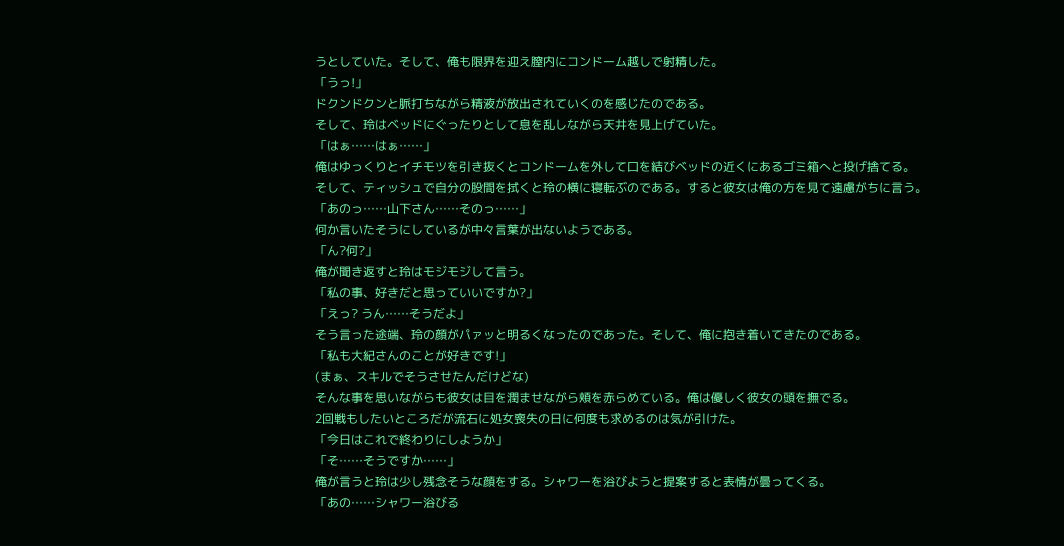うとしていた。そして、俺も限界を迎え膣内にコンドーム越しで射精した。
「うっ!」
ドクンドクンと脈打ちながら精液が放出されていくのを感じたのである。
そして、玲はベッドにぐったりとして息を乱しながら天井を見上げていた。
「はぁ……はぁ……」
俺はゆっくりとイチモツを引き抜くとコンドームを外して口を結びベッドの近くにあるゴミ箱へと投げ捨てる。
そして、ティッシュで自分の股間を拭くと玲の横に寝転ぶのである。すると彼女は俺の方を見て遠慮がちに言う。
「あのっ……山下さん……そのっ……」
何か言いたそうにしているが中々言葉が出ないようである。
「ん?何?」
俺が聞き返すと玲はモジモジして言う。
「私の事、好きだと思っていいですか?」
「えっ? うん……そうだよ」
そう言った途端、玲の顔がパァッと明るくなったのであった。そして、俺に抱き着いてきたのである。
「私も大紀さんのことが好きです!」
(まぁ、スキルでそうさせたんだけどな)
そんな事を思いながらも彼女は目を潤ませながら頬を赤らめている。俺は優しく彼女の頭を撫でる。
2回戦もしたいところだが流石に処女喪失の日に何度も求めるのは気が引けた。
「今日はこれで終わりにしようか」
「そ……そうですか……」
俺が言うと玲は少し残念そうな顔をする。シャワーを浴びようと提案すると表情が曇ってくる。
「あの……シャワー浴びる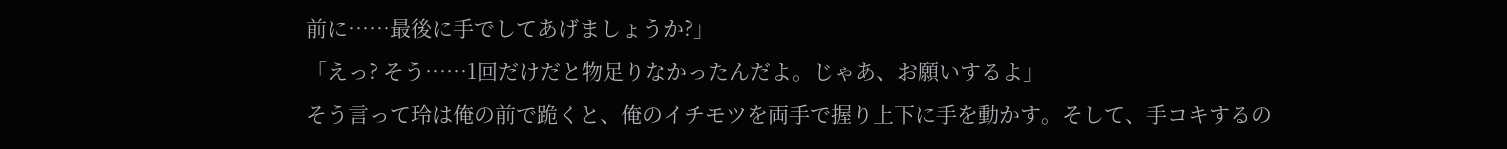前に……最後に手でしてあげましょうか?」
「えっ? そう……1回だけだと物足りなかったんだよ。じゃあ、お願いするよ」
そう言って玲は俺の前で跪くと、俺のイチモツを両手で握り上下に手を動かす。そして、手コキするの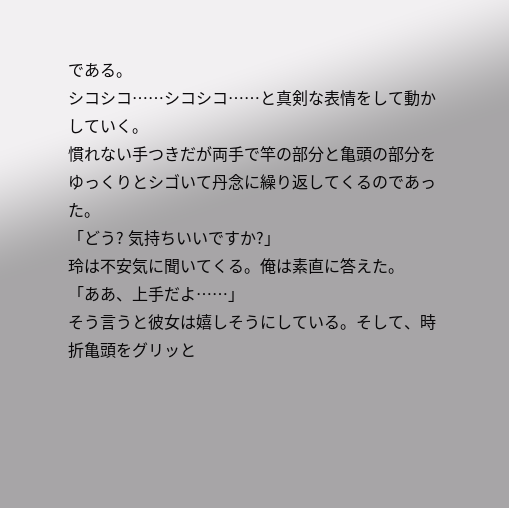である。
シコシコ……シコシコ……と真剣な表情をして動かしていく。
慣れない手つきだが両手で竿の部分と亀頭の部分をゆっくりとシゴいて丹念に繰り返してくるのであった。
「どう? 気持ちいいですか?」
玲は不安気に聞いてくる。俺は素直に答えた。
「ああ、上手だよ……」
そう言うと彼女は嬉しそうにしている。そして、時折亀頭をグリッと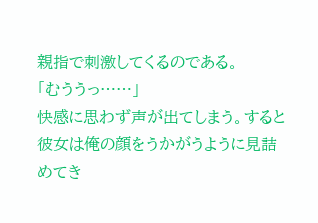親指で刺激してくるのである。
「むううっ……」
快感に思わず声が出てしまう。すると彼女は俺の顔をうかがうように見詰めてき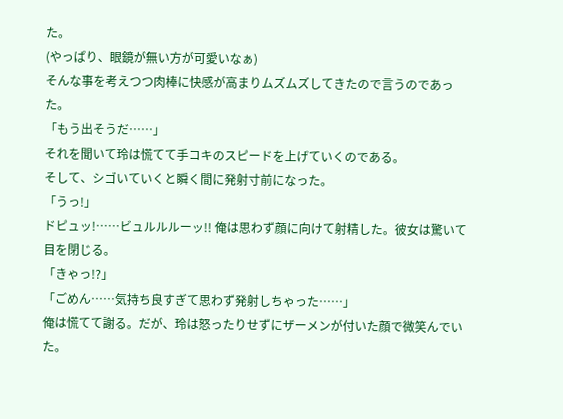た。
(やっぱり、眼鏡が無い方が可愛いなぁ)
そんな事を考えつつ肉棒に快感が高まりムズムズしてきたので言うのであった。
「もう出そうだ……」
それを聞いて玲は慌てて手コキのスピードを上げていくのである。
そして、シゴいていくと瞬く間に発射寸前になった。
「うっ!」
ドピュッ!……ビュルルルーッ!! 俺は思わず顔に向けて射精した。彼女は驚いて目を閉じる。
「きゃっ!?」
「ごめん……気持ち良すぎて思わず発射しちゃった……」
俺は慌てて謝る。だが、玲は怒ったりせずにザーメンが付いた顔で微笑んでいた。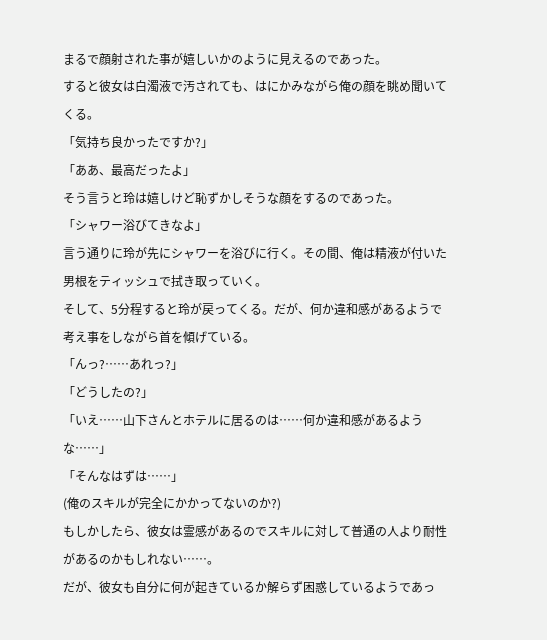まるで顔射された事が嬉しいかのように見えるのであった。
すると彼女は白濁液で汚されても、はにかみながら俺の顔を眺め聞いてくる。
「気持ち良かったですか?」
「ああ、最高だったよ」
そう言うと玲は嬉しけど恥ずかしそうな顔をするのであった。
「シャワー浴びてきなよ」
言う通りに玲が先にシャワーを浴びに行く。その間、俺は精液が付いた男根をティッシュで拭き取っていく。
そして、5分程すると玲が戻ってくる。だが、何か違和感があるようで考え事をしながら首を傾げている。
「んっ?……あれっ?」
「どうしたの?」
「いえ……山下さんとホテルに居るのは……何か違和感があるような……」
「そんなはずは……」
(俺のスキルが完全にかかってないのか?)
もしかしたら、彼女は霊感があるのでスキルに対して普通の人より耐性があるのかもしれない……。
だが、彼女も自分に何が起きているか解らず困惑しているようであっ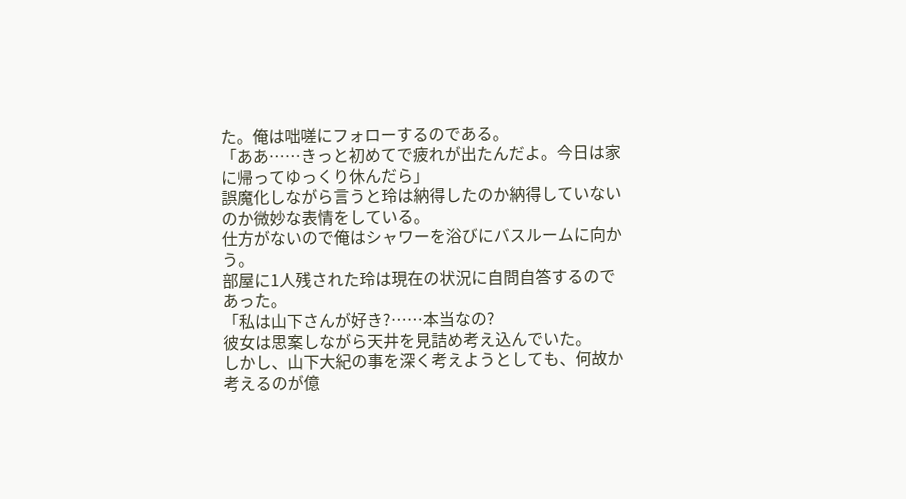た。俺は咄嗟にフォローするのである。
「ああ……きっと初めてで疲れが出たんだよ。今日は家に帰ってゆっくり休んだら」
誤魔化しながら言うと玲は納得したのか納得していないのか微妙な表情をしている。
仕方がないので俺はシャワーを浴びにバスルームに向かう。
部屋に1人残された玲は現在の状況に自問自答するのであった。
「私は山下さんが好き?……本当なの?
彼女は思案しながら天井を見詰め考え込んでいた。
しかし、山下大紀の事を深く考えようとしても、何故か考えるのが億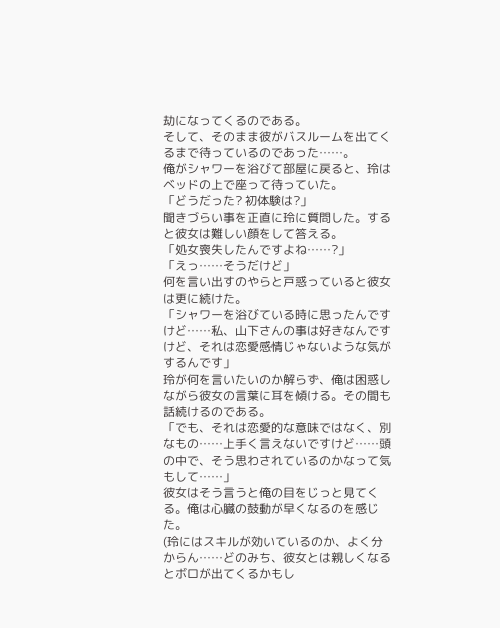劫になってくるのである。
そして、そのまま彼がバスルームを出てくるまで待っているのであった……。
俺がシャワーを浴びて部屋に戻ると、玲はベッドの上で座って待っていた。
「どうだった? 初体験は?」
聞きづらい事を正直に玲に質問した。すると彼女は難しい顔をして答える。
「処女喪失したんですよね……?」
「えっ……そうだけど」
何を言い出すのやらと戸惑っていると彼女は更に続けた。
「シャワーを浴びている時に思ったんですけど……私、山下さんの事は好きなんですけど、それは恋愛感情じゃないような気がするんです」
玲が何を言いたいのか解らず、俺は困惑しながら彼女の言葉に耳を傾ける。その間も話続けるのである。
「でも、それは恋愛的な意味ではなく、別なもの……上手く言えないですけど……頭の中で、そう思わされているのかなって気もして……」
彼女はそう言うと俺の目をじっと見てくる。俺は心臓の鼓動が早くなるのを感じた。
(玲にはスキルが効いているのか、よく分からん……どのみち、彼女とは親しくなるとボロが出てくるかもし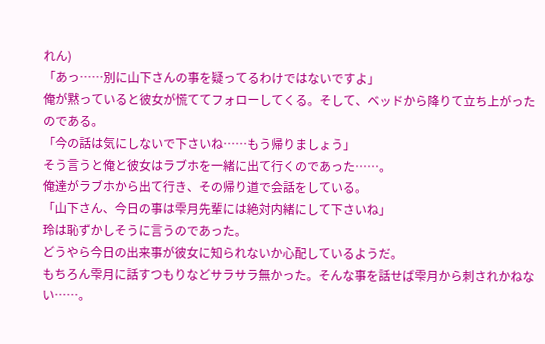れん)
「あっ……別に山下さんの事を疑ってるわけではないですよ」
俺が黙っていると彼女が慌ててフォローしてくる。そして、ベッドから降りて立ち上がったのである。
「今の話は気にしないで下さいね……もう帰りましょう」
そう言うと俺と彼女はラブホを一緒に出て行くのであった……。
俺達がラブホから出て行き、その帰り道で会話をしている。
「山下さん、今日の事は雫月先輩には絶対内緒にして下さいね」
玲は恥ずかしそうに言うのであった。
どうやら今日の出来事が彼女に知られないか心配しているようだ。
もちろん雫月に話すつもりなどサラサラ無かった。そんな事を話せば雫月から刺されかねない……。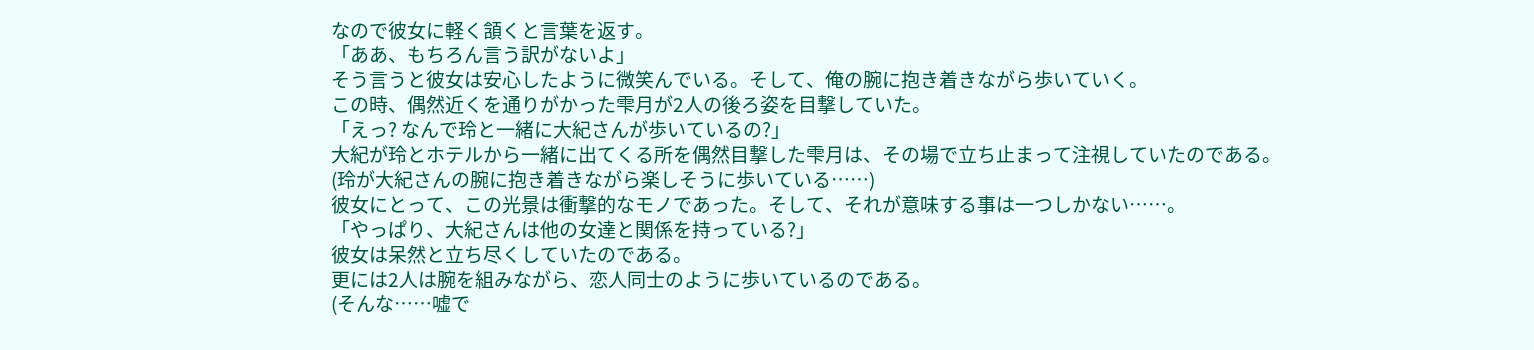なので彼女に軽く頷くと言葉を返す。
「ああ、もちろん言う訳がないよ」
そう言うと彼女は安心したように微笑んでいる。そして、俺の腕に抱き着きながら歩いていく。
この時、偶然近くを通りがかった雫月が2人の後ろ姿を目撃していた。
「えっ? なんで玲と一緒に大紀さんが歩いているの?」
大紀が玲とホテルから一緒に出てくる所を偶然目撃した雫月は、その場で立ち止まって注視していたのである。
(玲が大紀さんの腕に抱き着きながら楽しそうに歩いている……)
彼女にとって、この光景は衝撃的なモノであった。そして、それが意味する事は一つしかない……。
「やっぱり、大紀さんは他の女達と関係を持っている?」
彼女は呆然と立ち尽くしていたのである。
更には2人は腕を組みながら、恋人同士のように歩いているのである。
(そんな……嘘で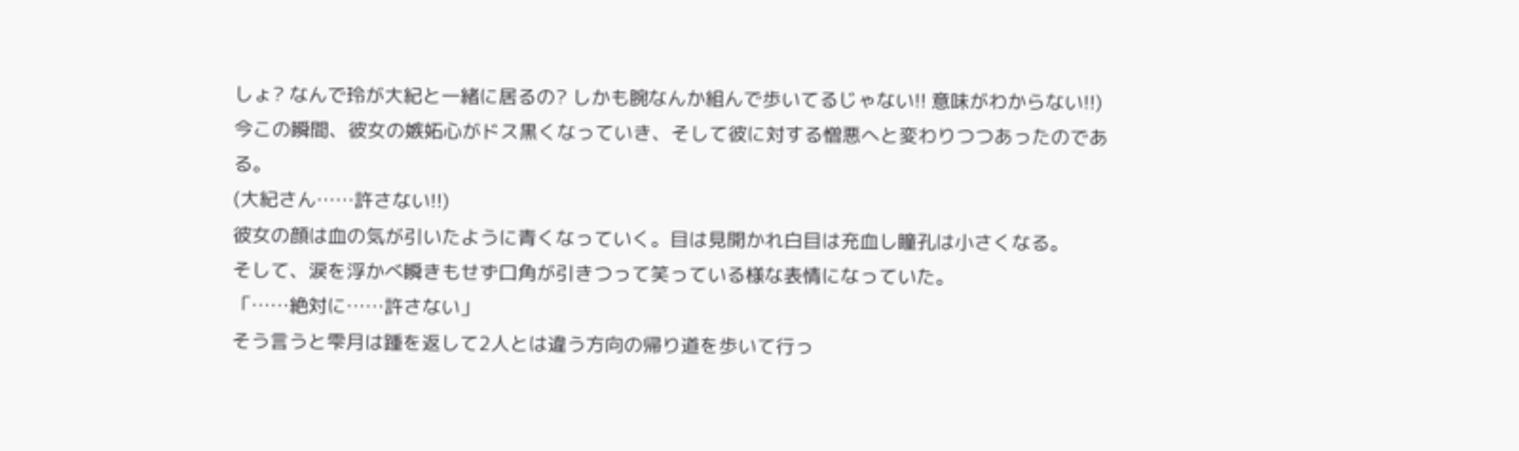しょ? なんで玲が大紀と一緒に居るの? しかも腕なんか組んで歩いてるじゃない!! 意味がわからない!!)
今この瞬間、彼女の嫉妬心がドス黒くなっていき、そして彼に対する憎悪へと変わりつつあったのである。
(大紀さん……許さない!!)
彼女の顔は血の気が引いたように青くなっていく。目は見開かれ白目は充血し瞳孔は小さくなる。
そして、涙を浮かべ瞬きもせず口角が引きつって笑っている様な表情になっていた。
「……絶対に……許さない」
そう言うと雫月は踵を返して2人とは違う方向の帰り道を歩いて行っ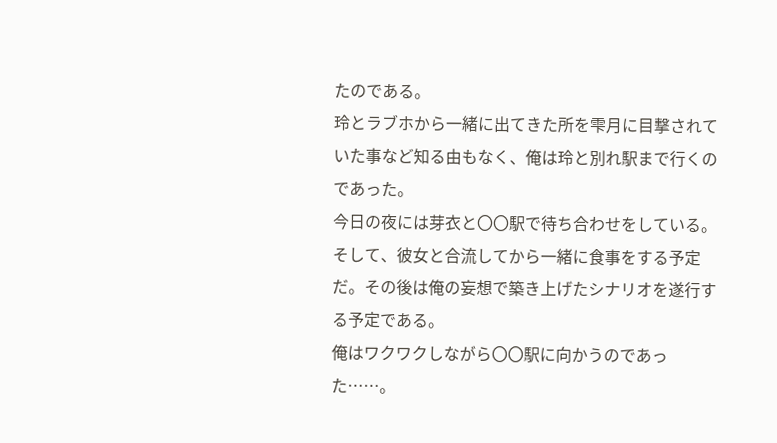たのである。
玲とラブホから一緒に出てきた所を雫月に目撃されていた事など知る由もなく、俺は玲と別れ駅まで行くのであった。
今日の夜には芽衣と〇〇駅で待ち合わせをしている。
そして、彼女と合流してから一緒に食事をする予定だ。その後は俺の妄想で築き上げたシナリオを遂行する予定である。
俺はワクワクしながら〇〇駅に向かうのであった……。